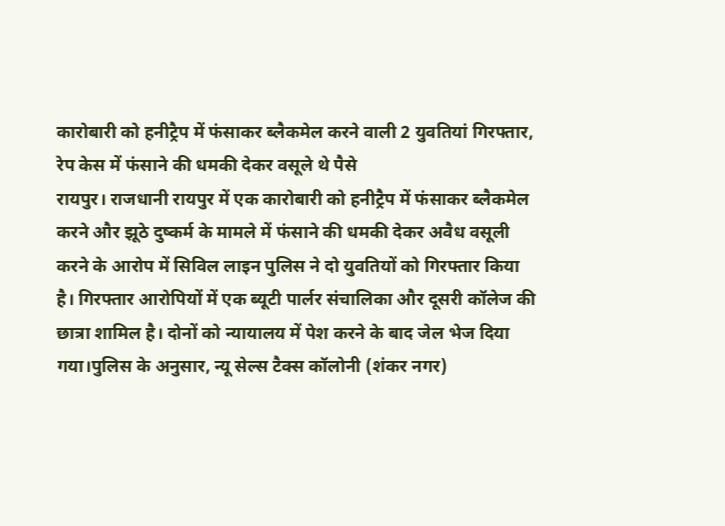कारोबारी को हनीट्रैप में फंसाकर ब्लैकमेल करने वाली 2 युवतियां गिरफ्तार, रेप केस में फंसाने की धमकी देकर वसूले थे पैसे
रायपुर। राजधानी रायपुर में एक कारोबारी को हनीट्रैप में फंसाकर ब्लैकमेल करने और झूठे दुष्कर्म के मामले में फंसाने की धमकी देकर अवैध वसूली करने के आरोप में सिविल लाइन पुलिस ने दो युवतियों को गिरफ्तार किया है। गिरफ्तार आरोपियों में एक ब्यूटी पार्लर संचालिका और दूसरी कॉलेज की छात्रा शामिल है। दोनों को न्यायालय में पेश करने के बाद जेल भेज दिया गया।पुलिस के अनुसार, न्यू सेल्स टैक्स कॉलोनी (शंकर नगर)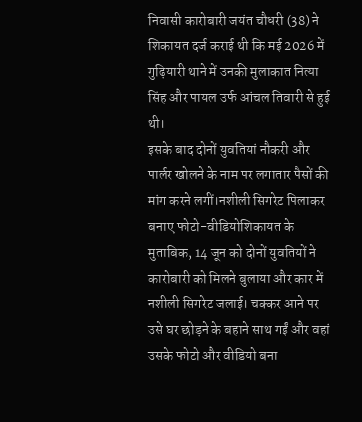निवासी कारोबारी जयंत चौधरी (38) ने शिकायत दर्ज कराई थी कि मई 2026 में गुढ़ियारी थाने में उनकी मुलाकात नित्या सिंह और पायल उर्फ आंचल तिवारी से हुई थी।
इसके बाद दोनों युवतियां नौकरी और पार्लर खोलने के नाम पर लगातार पैसों की मांग करने लगीं।नशीली सिगरेट पिलाकर बनाए फोटो-वीडियोशिकायत के मुताबिक, 14 जून को दोनों युवतियों ने कारोबारी को मिलने बुलाया और कार में नशीली सिगरेट जलाई। चक्कर आने पर उसे घर छोड़ने के बहाने साथ गईं और वहां उसके फोटो और वीडियो बना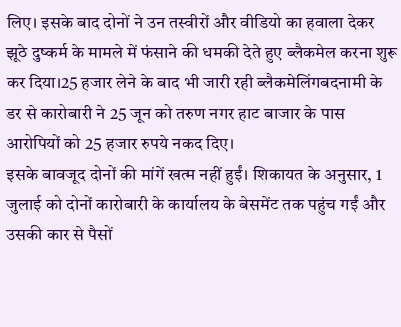लिए। इसके बाद दोनों ने उन तस्वीरों और वीडियो का हवाला देकर झूठे दुष्कर्म के मामले में फंसाने की धमकी देते हुए ब्लैकमेल करना शुरू कर दिया।25 हजार लेने के बाद भी जारी रही ब्लैकमेलिंगबदनामी के डर से कारोबारी ने 25 जून को तरुण नगर हाट बाजार के पास आरोपियों को 25 हजार रुपये नकद दिए।
इसके बावजूद दोनों की मांगें खत्म नहीं हुईं। शिकायत के अनुसार, 1 जुलाई को दोनों कारोबारी के कार्यालय के बेसमेंट तक पहुंच गईं और उसकी कार से पैसों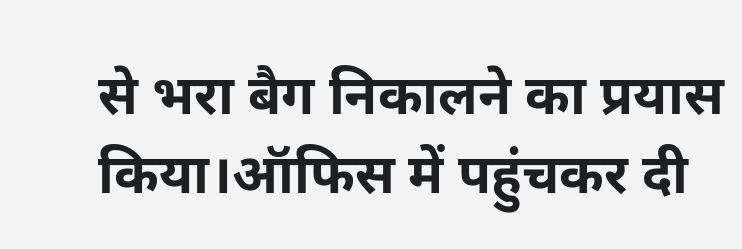से भरा बैग निकालने का प्रयास किया।ऑफिस में पहुंचकर दी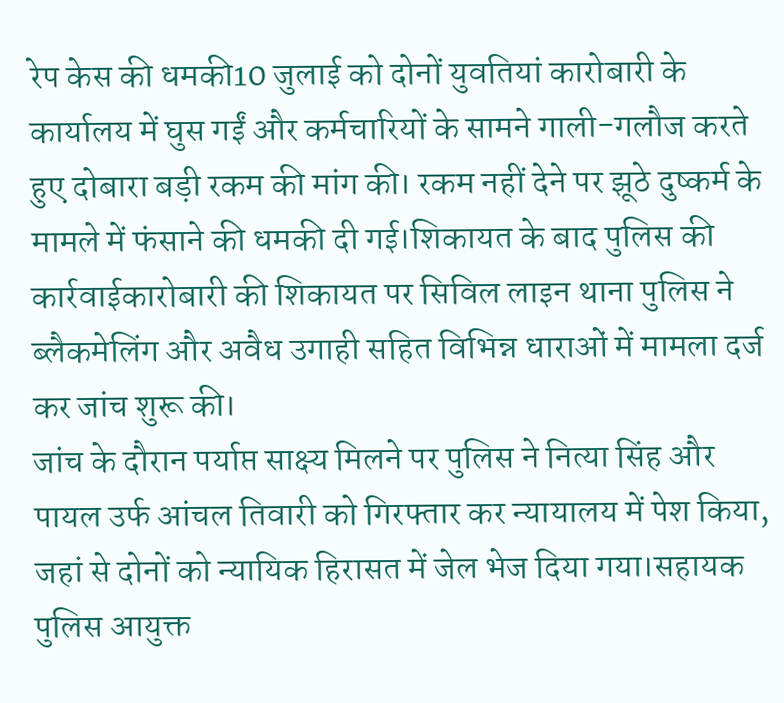रेप केस की धमकी10 जुलाई को दोनों युवतियां कारोबारी के कार्यालय में घुस गईं और कर्मचारियों के सामने गाली-गलौज करते हुए दोबारा बड़ी रकम की मांग की। रकम नहीं देने पर झूठे दुष्कर्म के मामले में फंसाने की धमकी दी गई।शिकायत के बाद पुलिस की कार्रवाईकारोबारी की शिकायत पर सिविल लाइन थाना पुलिस ने ब्लैकमेलिंग और अवैध उगाही सहित विभिन्न धाराओं में मामला दर्ज कर जांच शुरू की।
जांच के दौरान पर्याप्त साक्ष्य मिलने पर पुलिस ने नित्या सिंह और पायल उर्फ आंचल तिवारी को गिरफ्तार कर न्यायालय में पेश किया, जहां से दोनों को न्यायिक हिरासत में जेल भेज दिया गया।सहायक पुलिस आयुक्त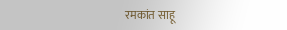रमकांत साहू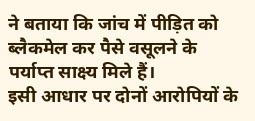ने बताया कि जांच में पीड़ित को ब्लैकमेल कर पैसे वसूलने के पर्याप्त साक्ष्य मिले हैं।
इसी आधार पर दोनों आरोपियों के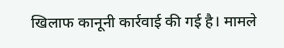खिलाफ कानूनी कार्रवाई की गई है। मामले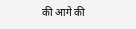की आगे की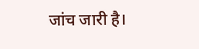जांच जारी है।